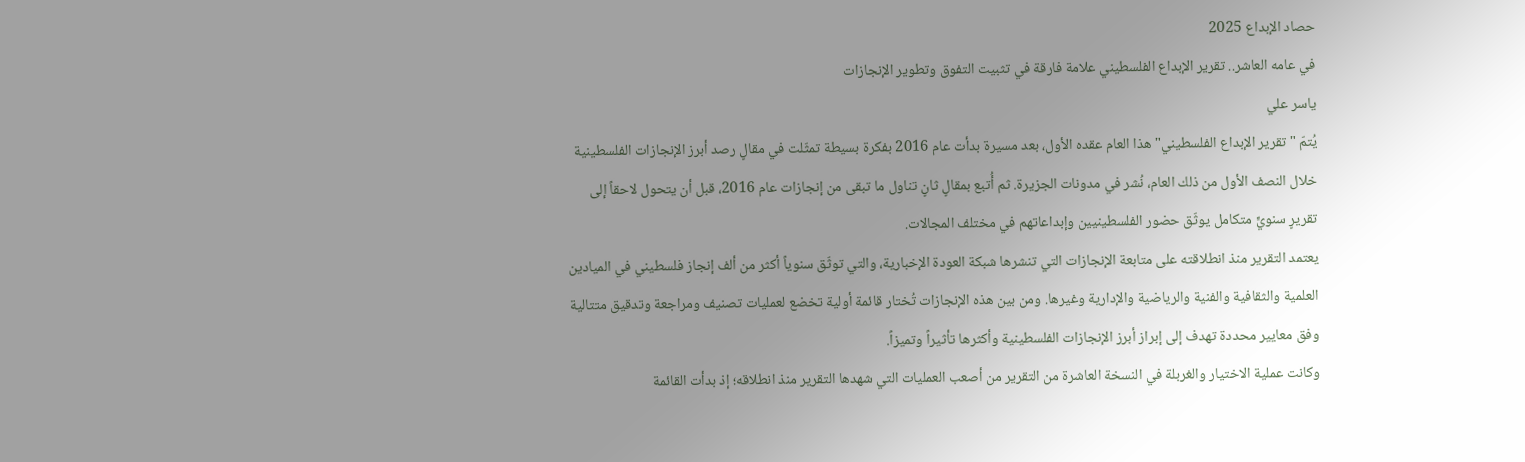حصاد الإبداع 2025
في عامه العاشر.. تقرير الإبداع الفلسطيني علامة فارقة في تثبيت التفوق وتطوير الإنجازات
ياسر علي
يُتمّ "تقرير الإبداع الفلسطيني" هذا العام عقده الأول، بعد مسيرة بدأت عام 2016 بفكرة بسيطة تمثّلت في مقالٍ رصد أبرز الإنجازات الفلسطينية خلال النصف الأول من ذلك العام، نُشر في مدونات الجزيرة. ثم أُتبع بمقالٍ ثانٍ تناول ما تبقى من إنجازات عام 2016، قبل أن يتحول لاحقاً إلى تقريرٍ سنويٍّ متكامل يوثّق حضور الفلسطينيين وإبداعاتهم في مختلف المجالات.
يعتمد التقرير منذ انطلاقته على متابعة الإنجازات التي تنشرها شبكة العودة الإخبارية، والتي توثّق سنوياً أكثر من ألف إنجاز فلسطيني في الميادين العلمية والثقافية والفنية والرياضية والإدارية وغيرها. ومن بين هذه الإنجازات تُختار قائمة أولية تخضع لعمليات تصنيف ومراجعة وتدقيق متتالية وفق معايير محددة تهدف إلى إبراز أبرز الإنجازات الفلسطينية وأكثرها تأثيراً وتميزاً.
وكانت عملية الاختيار والغربلة في النسخة العاشرة من التقرير من أصعب العمليات التي شهدها التقرير منذ انطلاقه؛ إذ بدأت القائمة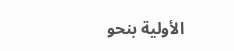الأولية بنحو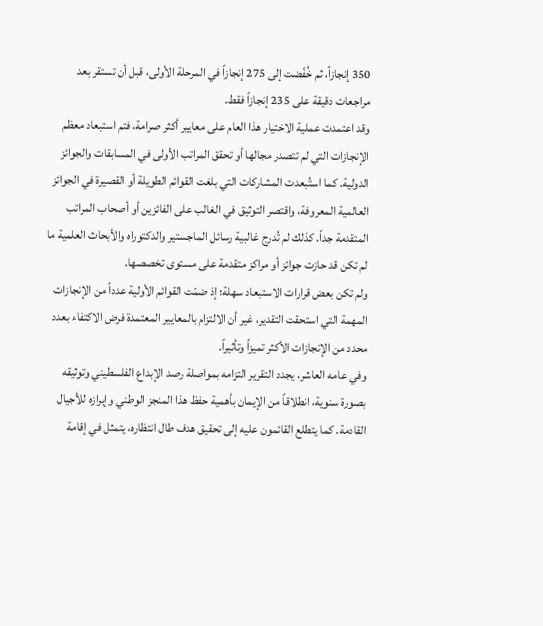350 إنجازاً، ثم خُفّضت إلى 275 إنجازاً في المرحلة الأولى، قبل أن تستقر بعد مراجعات دقيقة على 235 إنجازاً فقط.
وقد اعتمدت عملية الاختيار هذا العام على معايير أكثر صرامة، فتم استبعاد معظم الإنجازات التي لم تتصدر مجالها أو تحقق المراتب الأولى في المسابقات والجوائز الدولية. كما استُبعدت المشاركات التي بلغت القوائم الطويلة أو القصيرة في الجوائز العالمية المعروفة، واقتصر التوثيق في الغالب على الفائزين أو أصحاب المراتب المتقدمة جداً. كذلك لم تُدرج غالبية رسائل الماجستير والدكتوراه والأبحاث العلمية ما لم تكن قد حازت جوائز أو مراكز متقدمة على مستوى تخصصها.
ولم تكن بعض قرارات الاستبعاد سهلة؛ إذ ضمّت القوائم الأولية عدداً من الإنجازات المهمة التي استحقت التقدير، غير أن الالتزام بالمعايير المعتمدة فرض الاكتفاء بعدد محدد من الإنجازات الأكثر تميزاً وتأثيراً.
وفي عامه العاشر، يجدد التقرير التزامه بمواصلة رصد الإبداع الفلسطيني وتوثيقه بصورة سنوية، انطلاقاً من الإيمان بأهمية حفظ هذا المنجز الوطني وإبرازه للأجيال القادمة. كما يتطلع القائمون عليه إلى تحقيق هدف طال انتظاره، يتمثل في إقامة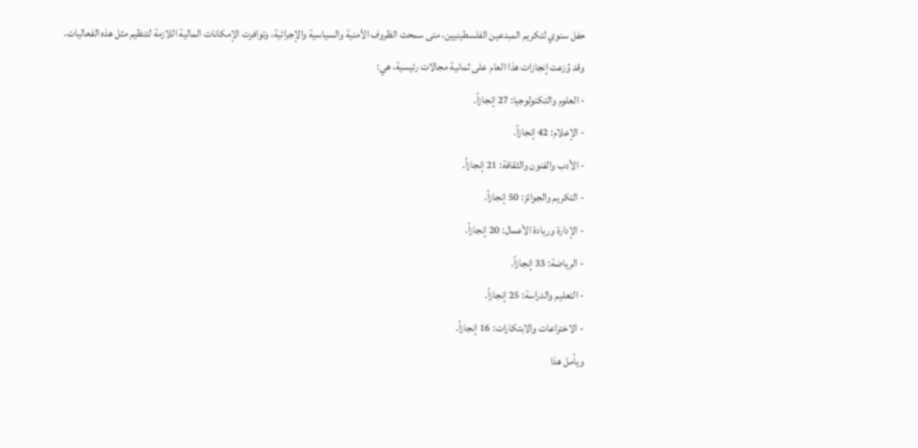حفل سنوي لتكريم المبدعين الفلسطينيين، متى سمحت الظروف الأمنية والسياسية والإجرائية، وتوافرت الإمكانات المالية اللازمة لتنظيم مثل هذه الفعاليات.
وقد وُزعت إنجازات هذا العام على ثمانية مجالات رئيسية، هي:
- العلوم والتكنولوجيا: 27 إنجازاً.
- الإعلام: 42 إنجازاً.
- الأدب والفنون والثقافة: 21 إنجازاً.
- التكريم والجوائز: 50 إنجازاً.
- الإدارة وريادة الأعمال: 20 إنجازاً.
- الرياضة: 33 إنجازاً.
- التعليم والدراسة: 25 إنجازاً.
- الاختراعات والابتكارات: 16 إنجازاً.
ويأمل هذا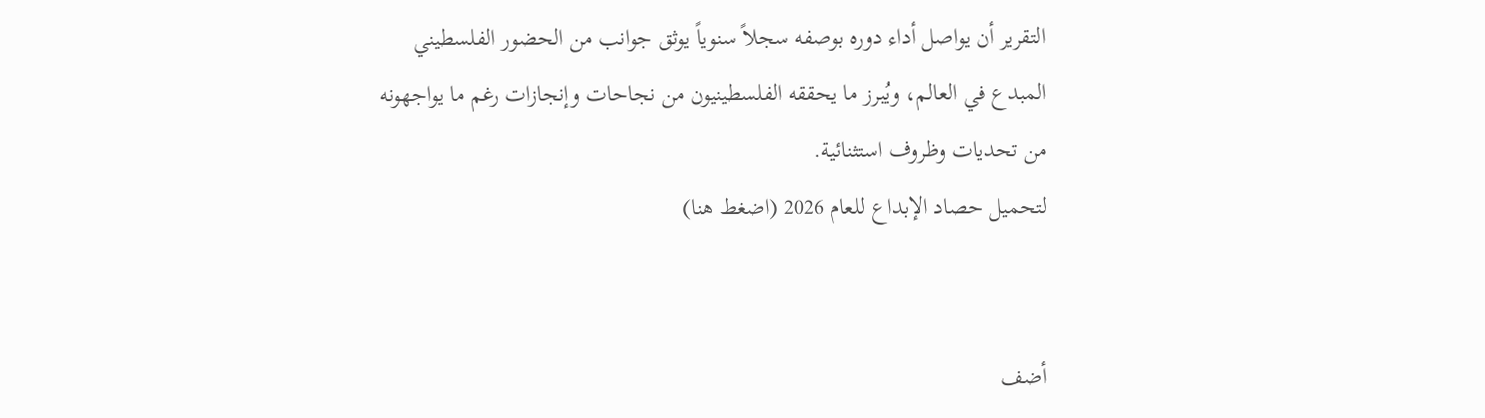التقرير أن يواصل أداء دوره بوصفه سجلاً سنوياً يوثق جوانب من الحضور الفلسطيني المبدع في العالم، ويُبرز ما يحققه الفلسطينيون من نجاحات وإنجازات رغم ما يواجهونه من تحديات وظروف استثنائية.
لتحميل حصاد الإبداع للعام 2026 (اضغط هنا)


أضف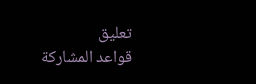تعليق
قواعد المشاركة